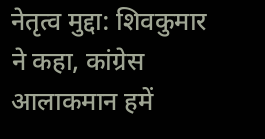नेतृत्व मुद्दा: शिवकुमार ने कहा, कांग्रेस आलाकमान हमें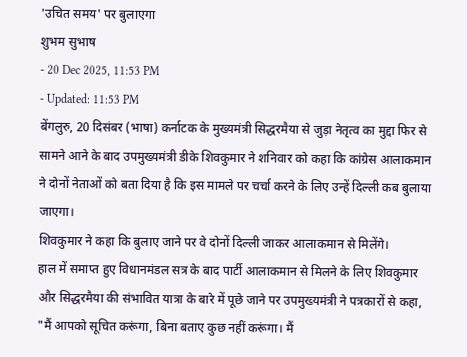'उचित समय' पर बुलाएगा
शुभम सुभाष
- 20 Dec 2025, 11:53 PM
- Updated: 11:53 PM
बेंगलुरु, 20 दिसंबर (भाषा) कर्नाटक के मुख्यमंत्री सिद्धरमैया से जुड़ा नेतृत्व का मुद्दा फिर से सामने आने के बाद उपमुख्यमंत्री डीके शिवकुमार ने शनिवार को कहा कि कांग्रेस आलाकमान ने दोनों नेताओं को बता दिया है कि इस मामले पर चर्चा करने के लिए उन्हें दिल्ली कब बुलाया जाएगा।
शिवकुमार ने कहा कि बुलाए जाने पर वे दोनों दिल्ली जाकर आलाकमान से मिलेंगे।
हाल में समाप्त हुए विधानमंडल सत्र के बाद पार्टी आलाकमान से मिलने के लिए शिवकुमार और सिद्धरमैया की संभावित यात्रा के बारे में पूछे जाने पर उपमुख्यमंत्री ने पत्रकारों से कहा, "मैं आपको सूचित करूंगा, बिना बताए कुछ नहीं करूंगा। मैं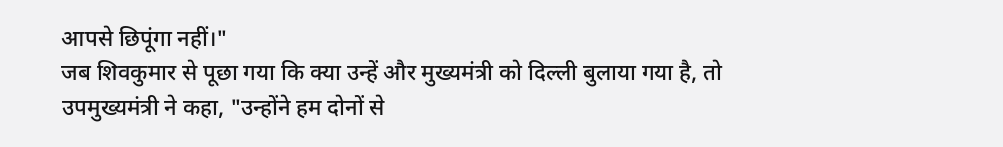आपसे छिपूंगा नहीं।"
जब शिवकुमार से पूछा गया कि क्या उन्हें और मुख्यमंत्री को दिल्ली बुलाया गया है, तो उपमुख्यमंत्री ने कहा, "उन्होंने हम दोनों से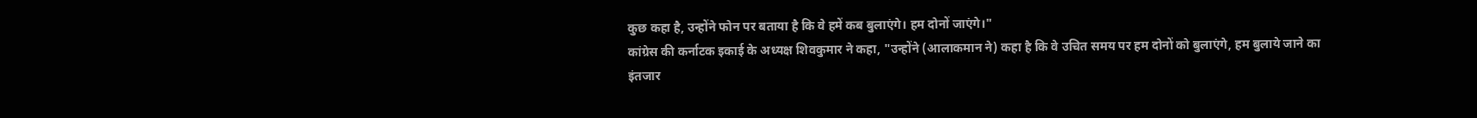कुछ कहा है, उन्होंने फोन पर बताया है कि वे हमें कब बुलाएंगे। हम दोनों जाएंगे।"
कांग्रेस की कर्नाटक इकाई के अध्यक्ष शिवकुमार ने कहा, "उन्होंने (आलाकमान ने) कहा है कि वे उचित समय पर हम दोनों को बुलाएंगे, हम बुलाये जाने का इंतजार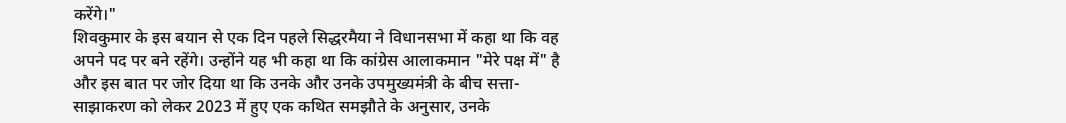करेंगे।"
शिवकुमार के इस बयान से एक दिन पहले सिद्धरमैया ने विधानसभा में कहा था कि वह अपने पद पर बने रहेंगे। उन्होंने यह भी कहा था कि कांग्रेस आलाकमान "मेरे पक्ष में" है और इस बात पर जोर दिया था कि उनके और उनके उपमुख्यमंत्री के बीच सत्ता-साझाकरण को लेकर 2023 में हुए एक कथित समझौते के अनुसार, उनके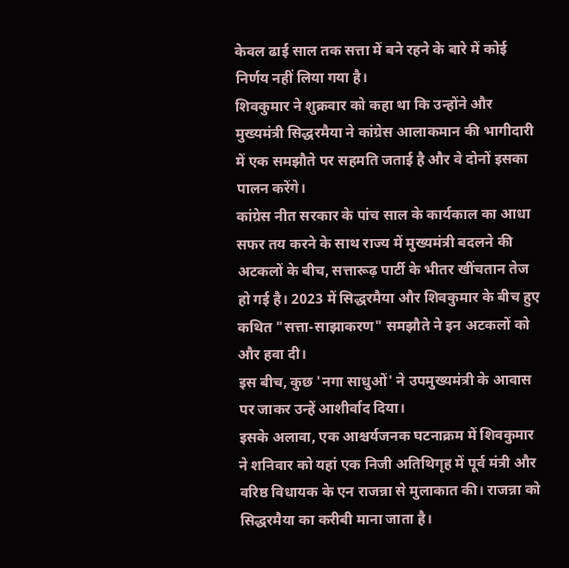केवल ढाई साल तक सत्ता में बने रहने के बारे में कोई निर्णय नहीं लिया गया है।
शिवकुमार ने शुक्रवार को कहा था कि उन्होंने और मुख्यमंत्री सिद्धरमैया ने कांग्रेस आलाकमान की भागीदारी में एक समझौते पर सहमति जताई है और वे दोनों इसका पालन करेंगे।
कांग्रेस नीत सरकार के पांच साल के कार्यकाल का आधा सफर तय करने के साथ राज्य में मुख्यमंत्री बदलने की अटकलों के बीच, सत्तारूढ़ पार्टी के भीतर खींचतान तेज हो गई है। 2023 में सिद्धरमैया और शिवकुमार के बीच हुए कथित "सत्ता-साझाकरण" समझौते ने इन अटकलों को और हवा दी।
इस बीच, कुछ 'नगा साधुओं' ने उपमुख्यमंत्री के आवास पर जाकर उन्हें आशीर्वाद दिया।
इसके अलावा, एक आश्चर्यजनक घटनाक्रम में शिवकुमार ने शनिवार को यहां एक निजी अतिथिगृह में पूर्व मंत्री और वरिष्ठ विधायक के एन राजन्ना से मुलाकात की। राजन्ना को सिद्धरमैया का करीबी माना जाता है।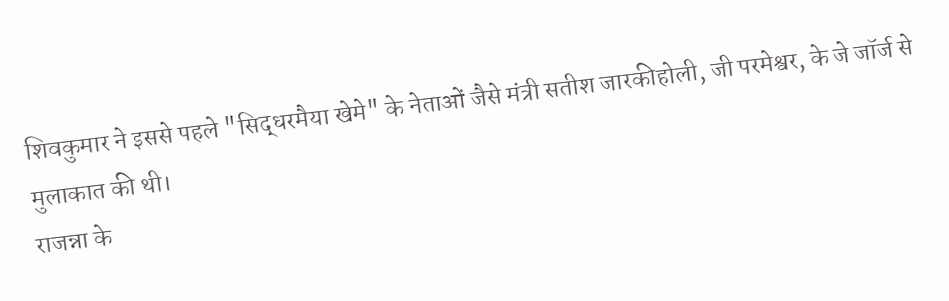शिवकुमार ने इससे पहले "सिद्धरमैया खेमे" के नेताओं जैसे मंत्री सतीश जारकीहोली, जी परमेश्वर, के जे जॉर्ज से मुलाकात की थी।
राजन्ना के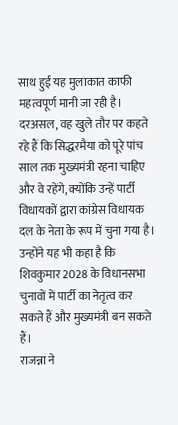साथ हुई यह मुलाकात काफी महत्वपूर्ण मानी जा रही है। दरअसल, वह खुले तौर पर कहते रहे हैं कि सिद्धरमैया को पूरे पांच साल तक मुख्यमंत्री रहना चाहिए और वे रहेंगे, क्योंकि उन्हें पार्टी विधायकों द्वारा कांग्रेस विधायक दल के नेता के रूप में चुना गया है। उन्होंने यह भी कहा है कि शिवकुमार 2028 के विधानसभा चुनावों में पार्टी का नेतृत्व कर सकते हैं और मुख्यमंत्री बन सकते हैं।
राजन्ना ने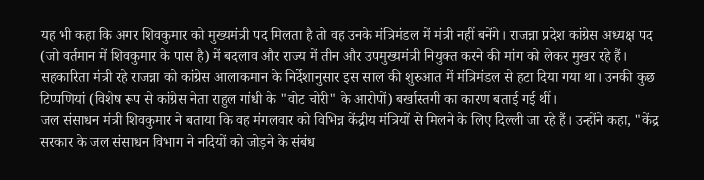यह भी कहा कि अगर शिवकुमार को मुख्यमंत्री पद मिलता है तो वह उनके मंत्रिमंडल में मंत्री नहीं बनेंगे। राजन्ना प्रदेश कांग्रेस अध्यक्ष पद (जो वर्तमान में शिवकुमार के पास है) में बदलाव और राज्य में तीन और उपमुख्यमंत्री नियुक्त करने की मांग को लेकर मुखर रहे हैं।
सहकारिता मंत्री रहे राजन्ना को कांग्रेस आलाकमान के निर्देशानुसार इस साल की शुरुआत में मंत्रिमंडल से हटा दिया गया था। उनकी कुछ टिप्पणियां (विशेष रूप से कांग्रेस नेता राहुल गांधी के "वोट चोरी" के आरोपों) बर्खास्तगी का कारण बताई गई थीं।
जल संसाधन मंत्री शिवकुमार ने बताया कि वह मंगलवार को विभिन्न केंद्रीय मंत्रियों से मिलने के लिए दिल्ली जा रहे हैं। उन्होंने कहा, "केंद्र सरकार के जल संसाधन विभाग ने नदियों को जोड़ने के संबंध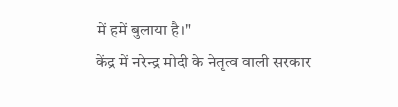में हमें बुलाया है।"
केंद्र में नरेन्द्र मोदी के नेतृत्व वाली सरकार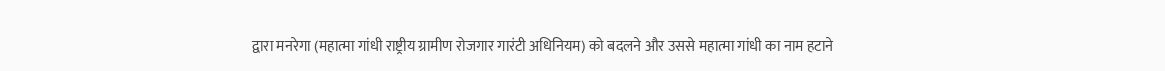द्वारा मनरेगा (महात्मा गांधी राष्ट्रीय ग्रामीण रोजगार गारंटी अधिनियम) को बदलने और उससे महात्मा गांधी का नाम हटाने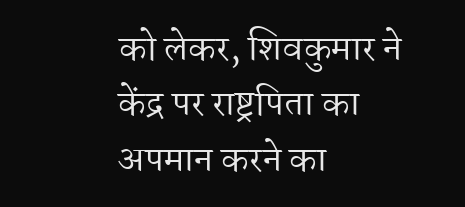को लेकर, शिवकुमार ने केंद्र पर राष्ट्रपिता का अपमान करने का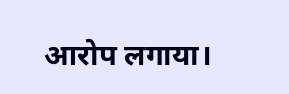आरोप लगाया।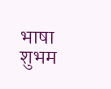भाषा
शुभम